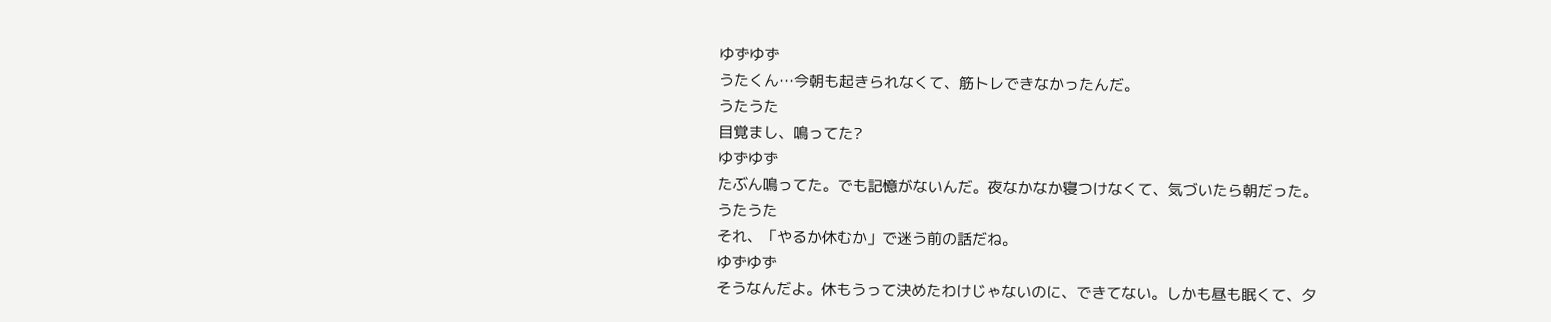ゆずゆず
うたくん…今朝も起きられなくて、筋トレできなかったんだ。
うたうた
目覚まし、鳴ってた?
ゆずゆず
たぶん鳴ってた。でも記憶がないんだ。夜なかなか寝つけなくて、気づいたら朝だった。
うたうた
それ、「やるか休むか」で迷う前の話だね。
ゆずゆず
そうなんだよ。休もうって決めたわけじゃないのに、できてない。しかも昼も眠くて、夕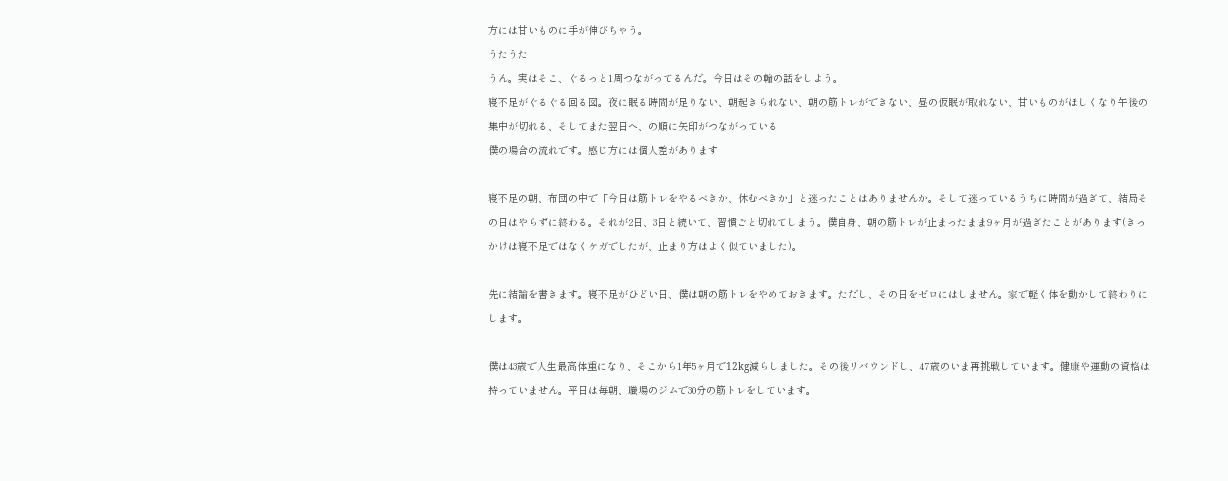方には甘いものに手が伸びちゃう。
うたうた
うん。実はそこ、ぐるっと1周つながってるんだ。今日はその輪の話をしよう。
寝不足がぐるぐる回る図。夜に眠る時間が足りない、朝起きられない、朝の筋トレができない、昼の仮眠が取れない、甘いものがほしくなり午後の集中が切れる、そしてまた翌日へ、の順に矢印がつながっている
僕の場合の流れです。感じ方には個人差があります

寝不足の朝、布団の中で「今日は筋トレをやるべきか、休むべきか」と迷ったことはありませんか。そして迷っているうちに時間が過ぎて、結局その日はやらずに終わる。それが2日、3日と続いて、習慣ごと切れてしまう。僕自身、朝の筋トレが止まったまま9ヶ月が過ぎたことがあります(きっかけは寝不足ではなくケガでしたが、止まり方はよく似ていました)。

先に結論を書きます。寝不足がひどい日、僕は朝の筋トレをやめておきます。ただし、その日をゼロにはしません。家で軽く体を動かして終わりにします。

僕は43歳で人生最高体重になり、そこから1年5ヶ月で12kg減らしました。その後リバウンドし、47歳のいま再挑戦しています。健康や運動の資格は持っていません。平日は毎朝、職場のジムで30分の筋トレをしています。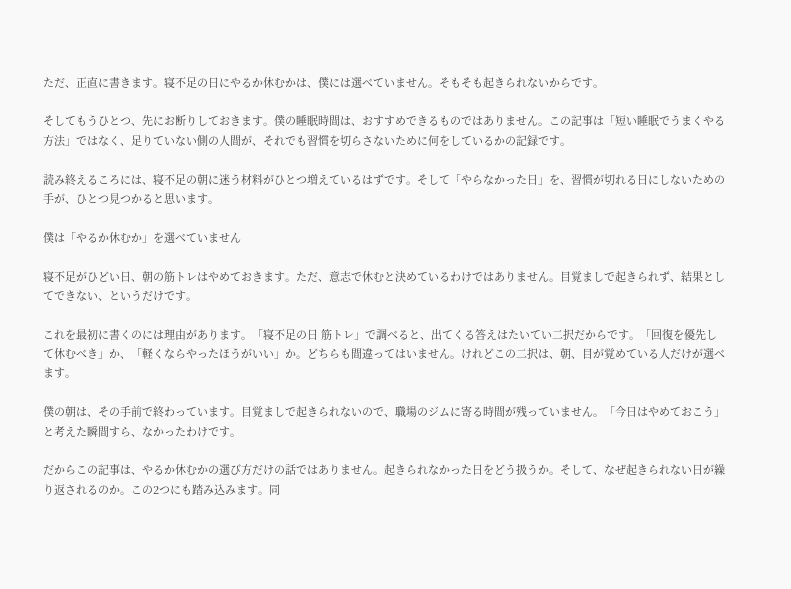ただ、正直に書きます。寝不足の日にやるか休むかは、僕には選べていません。そもそも起きられないからです。

そしてもうひとつ、先にお断りしておきます。僕の睡眠時間は、おすすめできるものではありません。この記事は「短い睡眠でうまくやる方法」ではなく、足りていない側の人間が、それでも習慣を切らさないために何をしているかの記録です。

読み終えるころには、寝不足の朝に迷う材料がひとつ増えているはずです。そして「やらなかった日」を、習慣が切れる日にしないための手が、ひとつ見つかると思います。

僕は「やるか休むか」を選べていません

寝不足がひどい日、朝の筋トレはやめておきます。ただ、意志で休むと決めているわけではありません。目覚ましで起きられず、結果としてできない、というだけです。

これを最初に書くのには理由があります。「寝不足の日 筋トレ」で調べると、出てくる答えはたいてい二択だからです。「回復を優先して休むべき」か、「軽くならやったほうがいい」か。どちらも間違ってはいません。けれどこの二択は、朝、目が覚めている人だけが選べます。

僕の朝は、その手前で終わっています。目覚ましで起きられないので、職場のジムに寄る時間が残っていません。「今日はやめておこう」と考えた瞬間すら、なかったわけです。

だからこの記事は、やるか休むかの選び方だけの話ではありません。起きられなかった日をどう扱うか。そして、なぜ起きられない日が繰り返されるのか。この2つにも踏み込みます。同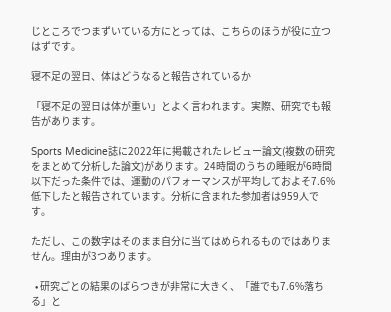じところでつまずいている方にとっては、こちらのほうが役に立つはずです。

寝不足の翌日、体はどうなると報告されているか

「寝不足の翌日は体が重い」とよく言われます。実際、研究でも報告があります。

Sports Medicine誌に2022年に掲載されたレビュー論文(複数の研究をまとめて分析した論文)があります。24時間のうちの睡眠が6時間以下だった条件では、運動のパフォーマンスが平均しておよそ7.6%低下したと報告されています。分析に含まれた参加者は959人です。

ただし、この数字はそのまま自分に当てはめられるものではありません。理由が3つあります。

  • 研究ごとの結果のばらつきが非常に大きく、「誰でも7.6%落ちる」と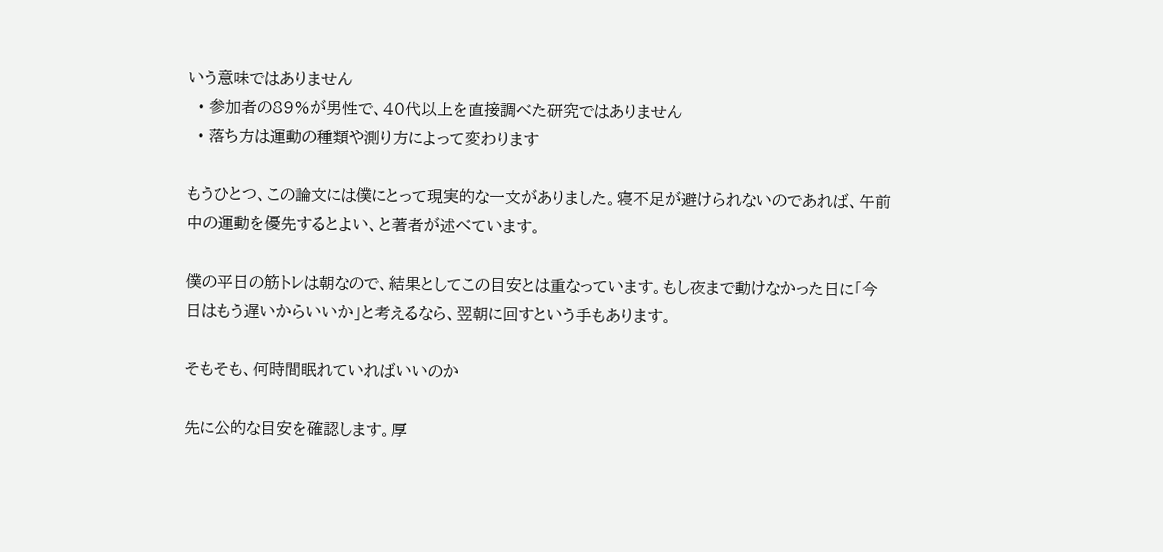いう意味ではありません
  • 参加者の89%が男性で、40代以上を直接調べた研究ではありません
  • 落ち方は運動の種類や測り方によって変わります

もうひとつ、この論文には僕にとって現実的な一文がありました。寝不足が避けられないのであれば、午前中の運動を優先するとよい、と著者が述べています。

僕の平日の筋トレは朝なので、結果としてこの目安とは重なっています。もし夜まで動けなかった日に「今日はもう遅いからいいか」と考えるなら、翌朝に回すという手もあります。

そもそも、何時間眠れていればいいのか

先に公的な目安を確認します。厚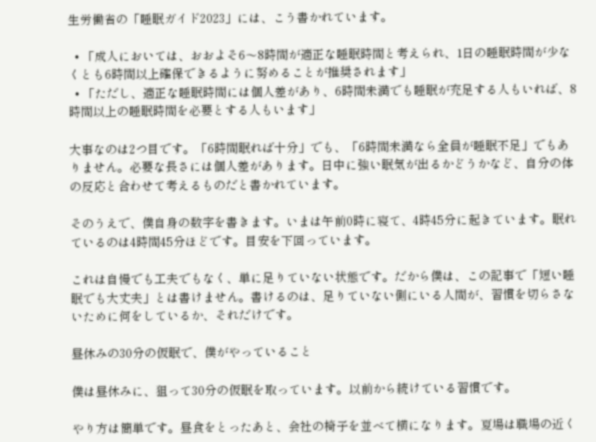生労働省の「睡眠ガイド2023」には、こう書かれています。

  • 「成人においては、おおよそ6〜8時間が適正な睡眠時間と考えられ、1日の睡眠時間が少なくとも6時間以上確保できるように努めることが推奨されます」
  • 「ただし、適正な睡眠時間には個人差があり、6時間未満でも睡眠が充足する人もいれば、8時間以上の睡眠時間を必要とする人もいます」

大事なのは2つ目です。「6時間眠れば十分」でも、「6時間未満なら全員が睡眠不足」でもありません。必要な長さには個人差があります。日中に強い眠気が出るかどうかなど、自分の体の反応と合わせて考えるものだと書かれています。

そのうえで、僕自身の数字を書きます。いまは午前0時に寝て、4時45分に起きています。眠れているのは4時間45分ほどです。目安を下回っています。

これは自慢でも工夫でもなく、単に足りていない状態です。だから僕は、この記事で「短い睡眠でも大丈夫」とは書けません。書けるのは、足りていない側にいる人間が、習慣を切らさないために何をしているか、それだけです。

昼休みの30分の仮眠で、僕がやっていること

僕は昼休みに、狙って30分の仮眠を取っています。以前から続けている習慣です。

やり方は簡単です。昼食をとったあと、会社の椅子を並べて横になります。夏場は職場の近く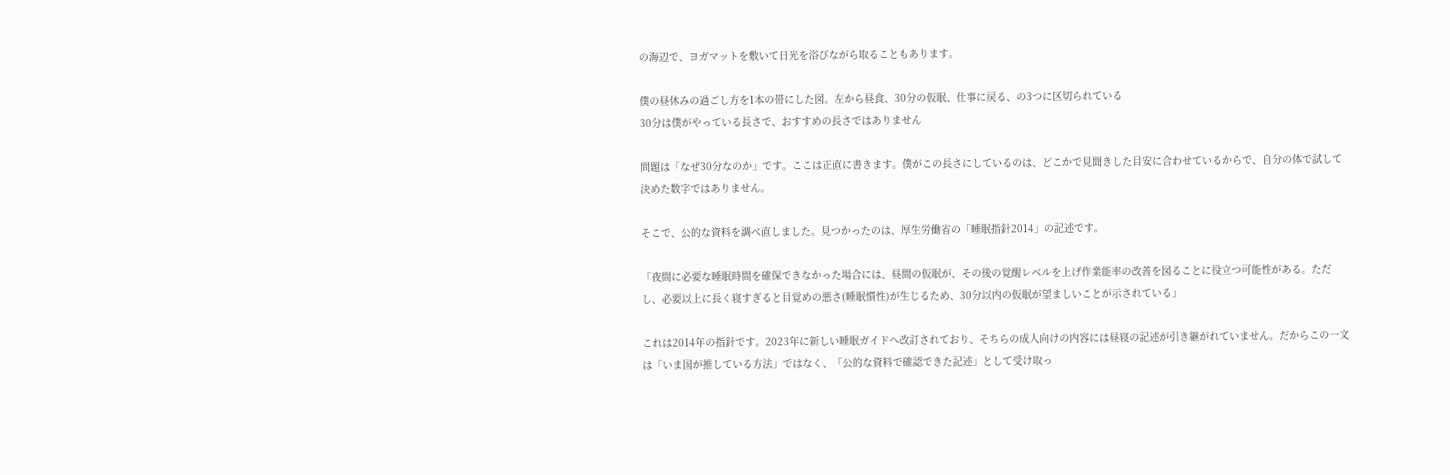の海辺で、ヨガマットを敷いて日光を浴びながら取ることもあります。

僕の昼休みの過ごし方を1本の帯にした図。左から昼食、30分の仮眠、仕事に戻る、の3つに区切られている
30分は僕がやっている長さで、おすすめの長さではありません

問題は「なぜ30分なのか」です。ここは正直に書きます。僕がこの長さにしているのは、どこかで見聞きした目安に合わせているからで、自分の体で試して決めた数字ではありません。

そこで、公的な資料を調べ直しました。見つかったのは、厚生労働省の「睡眠指針2014」の記述です。

「夜間に必要な睡眠時間を確保できなかった場合には、昼間の仮眠が、その後の覚醒レベルを上げ作業能率の改善を図ることに役立つ可能性がある。ただし、必要以上に長く寝すぎると目覚めの悪さ(睡眠慣性)が生じるため、30分以内の仮眠が望ましいことが示されている」

これは2014年の指針です。2023年に新しい睡眠ガイドへ改訂されており、そちらの成人向けの内容には昼寝の記述が引き継がれていません。だからこの一文は「いま国が推している方法」ではなく、「公的な資料で確認できた記述」として受け取っ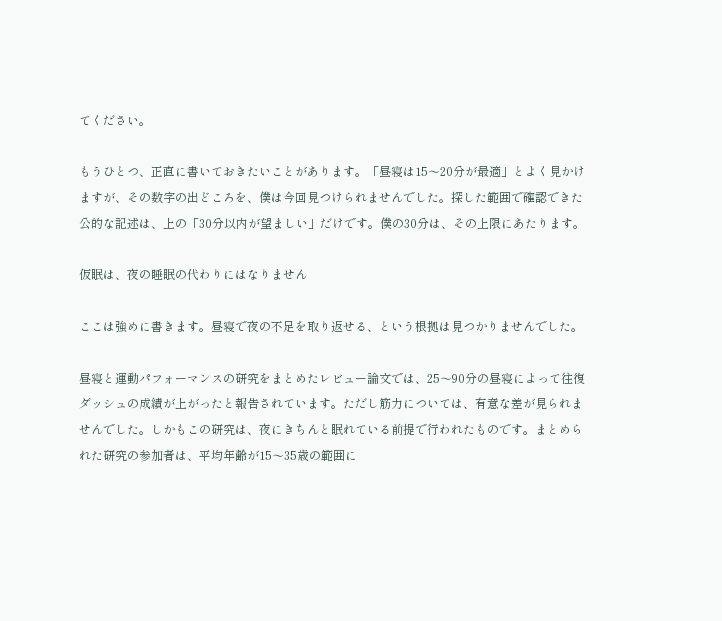てください。

もうひとつ、正直に書いておきたいことがあります。「昼寝は15〜20分が最適」とよく見かけますが、その数字の出どころを、僕は今回見つけられませんでした。探した範囲で確認できた公的な記述は、上の「30分以内が望ましい」だけです。僕の30分は、その上限にあたります。

仮眠は、夜の睡眠の代わりにはなりません

ここは強めに書きます。昼寝で夜の不足を取り返せる、という根拠は見つかりませんでした。

昼寝と運動パフォーマンスの研究をまとめたレビュー論文では、25〜90分の昼寝によって往復ダッシュの成績が上がったと報告されています。ただし筋力については、有意な差が見られませんでした。しかもこの研究は、夜にきちんと眠れている前提で行われたものです。まとめられた研究の参加者は、平均年齢が15〜35歳の範囲に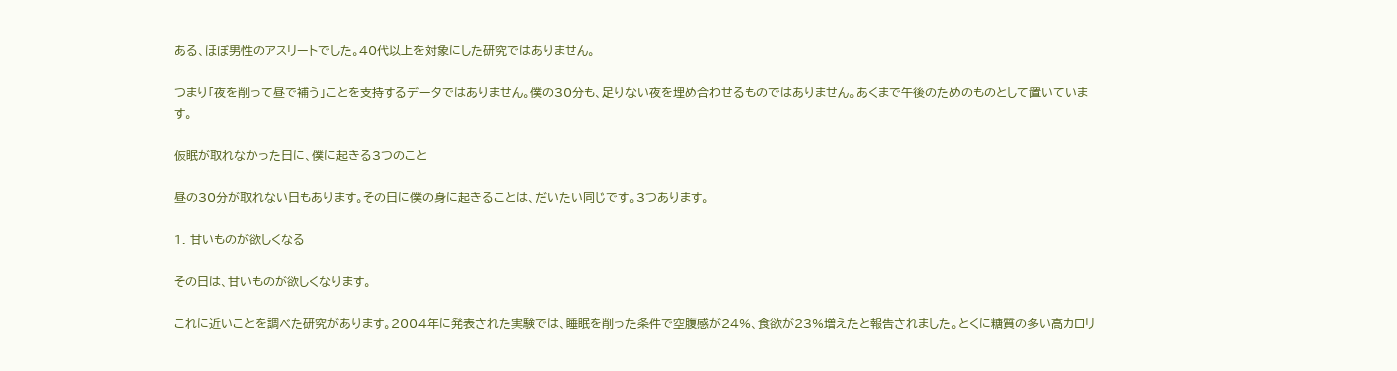ある、ほぼ男性のアスリートでした。40代以上を対象にした研究ではありません。

つまり「夜を削って昼で補う」ことを支持するデータではありません。僕の30分も、足りない夜を埋め合わせるものではありません。あくまで午後のためのものとして置いています。

仮眠が取れなかった日に、僕に起きる3つのこと

昼の30分が取れない日もあります。その日に僕の身に起きることは、だいたい同じです。3つあります。

1. 甘いものが欲しくなる

その日は、甘いものが欲しくなります。

これに近いことを調べた研究があります。2004年に発表された実験では、睡眠を削った条件で空腹感が24%、食欲が23%増えたと報告されました。とくに糖質の多い高カロリ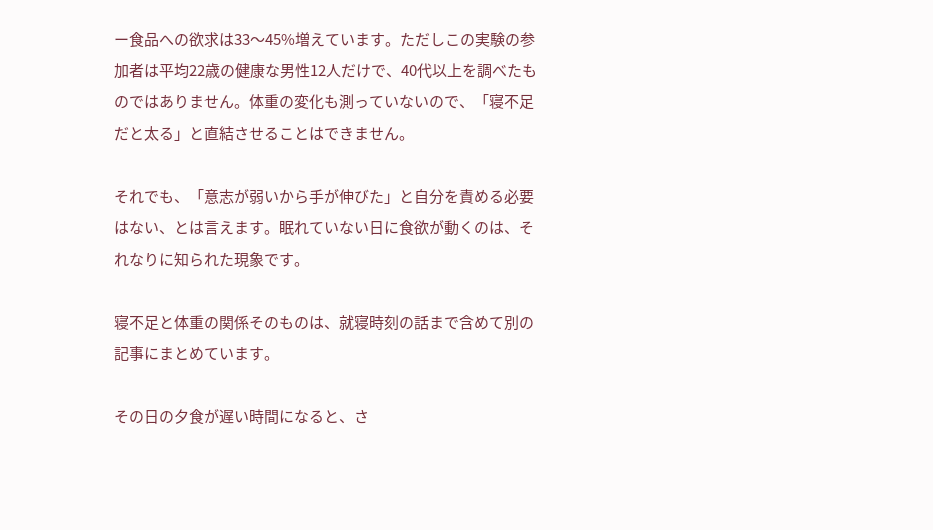ー食品への欲求は33〜45%増えています。ただしこの実験の参加者は平均22歳の健康な男性12人だけで、40代以上を調べたものではありません。体重の変化も測っていないので、「寝不足だと太る」と直結させることはできません。

それでも、「意志が弱いから手が伸びた」と自分を責める必要はない、とは言えます。眠れていない日に食欲が動くのは、それなりに知られた現象です。

寝不足と体重の関係そのものは、就寝時刻の話まで含めて別の記事にまとめています。

その日の夕食が遅い時間になると、さ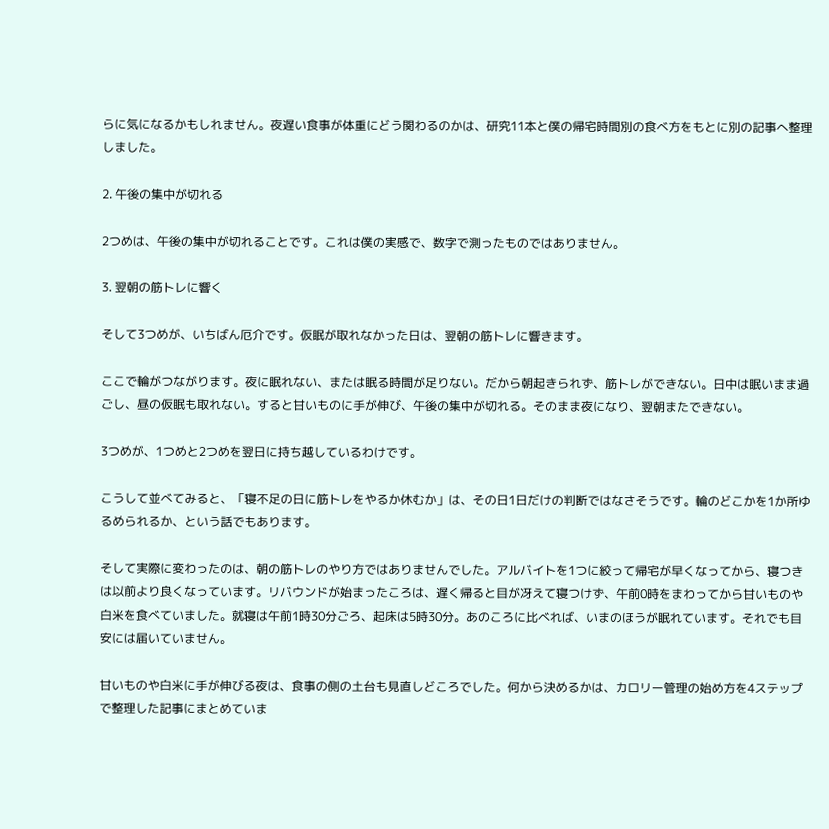らに気になるかもしれません。夜遅い食事が体重にどう関わるのかは、研究11本と僕の帰宅時間別の食べ方をもとに別の記事へ整理しました。

2. 午後の集中が切れる

2つめは、午後の集中が切れることです。これは僕の実感で、数字で測ったものではありません。

3. 翌朝の筋トレに響く

そして3つめが、いちばん厄介です。仮眠が取れなかった日は、翌朝の筋トレに響きます。

ここで輪がつながります。夜に眠れない、または眠る時間が足りない。だから朝起きられず、筋トレができない。日中は眠いまま過ごし、昼の仮眠も取れない。すると甘いものに手が伸び、午後の集中が切れる。そのまま夜になり、翌朝またできない。

3つめが、1つめと2つめを翌日に持ち越しているわけです。

こうして並べてみると、「寝不足の日に筋トレをやるか休むか」は、その日1日だけの判断ではなさそうです。輪のどこかを1か所ゆるめられるか、という話でもあります。

そして実際に変わったのは、朝の筋トレのやり方ではありませんでした。アルバイトを1つに絞って帰宅が早くなってから、寝つきは以前より良くなっています。リバウンドが始まったころは、遅く帰ると目が冴えて寝つけず、午前0時をまわってから甘いものや白米を食べていました。就寝は午前1時30分ごろ、起床は5時30分。あのころに比べれば、いまのほうが眠れています。それでも目安には届いていません。

甘いものや白米に手が伸びる夜は、食事の側の土台も見直しどころでした。何から決めるかは、カロリー管理の始め方を4ステップで整理した記事にまとめていま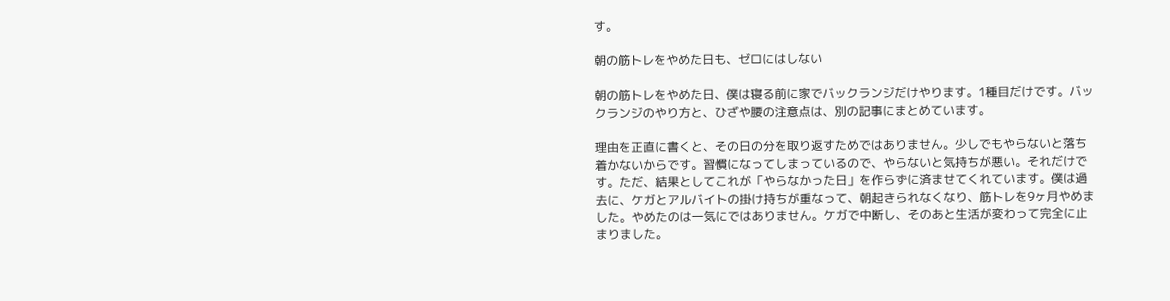す。

朝の筋トレをやめた日も、ゼロにはしない

朝の筋トレをやめた日、僕は寝る前に家でバックランジだけやります。1種目だけです。バックランジのやり方と、ひざや腰の注意点は、別の記事にまとめています。

理由を正直に書くと、その日の分を取り返すためではありません。少しでもやらないと落ち着かないからです。習慣になってしまっているので、やらないと気持ちが悪い。それだけです。ただ、結果としてこれが「やらなかった日」を作らずに済ませてくれています。僕は過去に、ケガとアルバイトの掛け持ちが重なって、朝起きられなくなり、筋トレを9ヶ月やめました。やめたのは一気にではありません。ケガで中断し、そのあと生活が変わって完全に止まりました。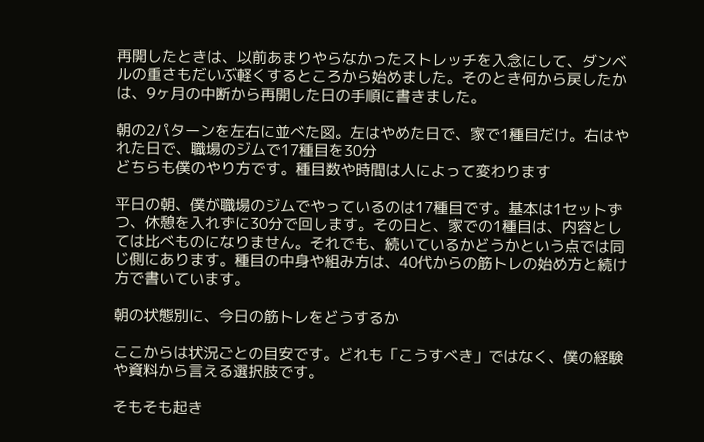再開したときは、以前あまりやらなかったストレッチを入念にして、ダンベルの重さもだいぶ軽くするところから始めました。そのとき何から戻したかは、9ヶ月の中断から再開した日の手順に書きました。

朝の2パターンを左右に並べた図。左はやめた日で、家で1種目だけ。右はやれた日で、職場のジムで17種目を30分
どちらも僕のやり方です。種目数や時間は人によって変わります

平日の朝、僕が職場のジムでやっているのは17種目です。基本は1セットずつ、休憩を入れずに30分で回します。その日と、家での1種目は、内容としては比べものになりません。それでも、続いているかどうかという点では同じ側にあります。種目の中身や組み方は、40代からの筋トレの始め方と続け方で書いています。

朝の状態別に、今日の筋トレをどうするか

ここからは状況ごとの目安です。どれも「こうすべき」ではなく、僕の経験や資料から言える選択肢です。

そもそも起き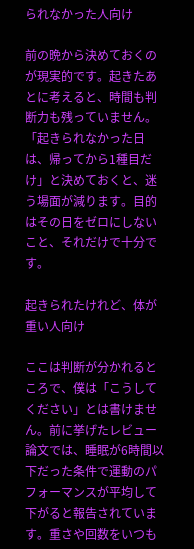られなかった人向け

前の晩から決めておくのが現実的です。起きたあとに考えると、時間も判断力も残っていません。「起きられなかった日は、帰ってから1種目だけ」と決めておくと、迷う場面が減ります。目的はその日をゼロにしないこと、それだけで十分です。

起きられたけれど、体が重い人向け

ここは判断が分かれるところで、僕は「こうしてください」とは書けません。前に挙げたレビュー論文では、睡眠が6時間以下だった条件で運動のパフォーマンスが平均して下がると報告されています。重さや回数をいつも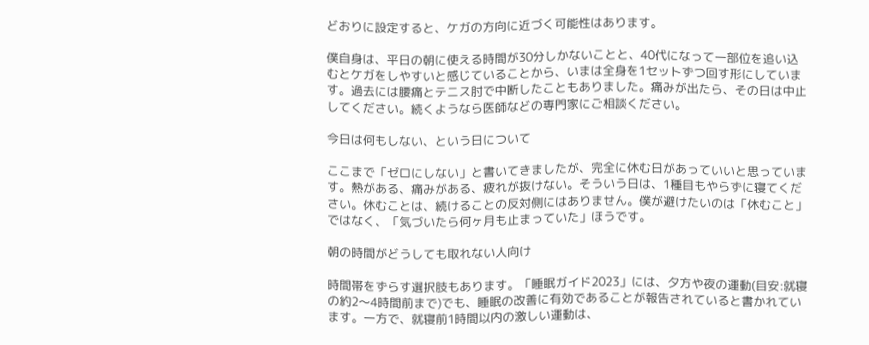どおりに設定すると、ケガの方向に近づく可能性はあります。

僕自身は、平日の朝に使える時間が30分しかないことと、40代になって一部位を追い込むとケガをしやすいと感じていることから、いまは全身を1セットずつ回す形にしています。過去には腰痛とテニス肘で中断したこともありました。痛みが出たら、その日は中止してください。続くようなら医師などの専門家にご相談ください。

今日は何もしない、という日について

ここまで「ゼロにしない」と書いてきましたが、完全に休む日があっていいと思っています。熱がある、痛みがある、疲れが抜けない。そういう日は、1種目もやらずに寝てください。休むことは、続けることの反対側にはありません。僕が避けたいのは「休むこと」ではなく、「気づいたら何ヶ月も止まっていた」ほうです。

朝の時間がどうしても取れない人向け

時間帯をずらす選択肢もあります。「睡眠ガイド2023」には、夕方や夜の運動(目安:就寝の約2〜4時間前まで)でも、睡眠の改善に有効であることが報告されていると書かれています。一方で、就寝前1時間以内の激しい運動は、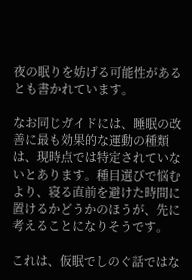夜の眠りを妨げる可能性があるとも書かれています。

なお同じガイドには、睡眠の改善に最も効果的な運動の種類は、現時点では特定されていないとあります。種目選びで悩むより、寝る直前を避けた時間に置けるかどうかのほうが、先に考えることになりそうです。

これは、仮眠でしのぐ話ではな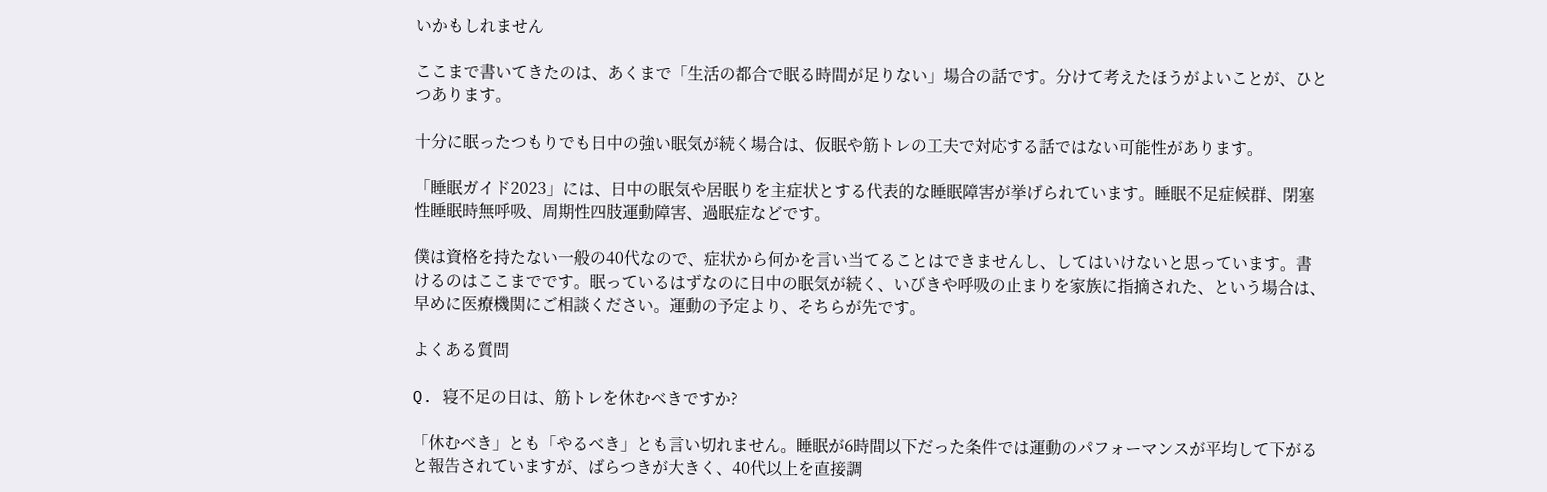いかもしれません

ここまで書いてきたのは、あくまで「生活の都合で眠る時間が足りない」場合の話です。分けて考えたほうがよいことが、ひとつあります。

十分に眠ったつもりでも日中の強い眠気が続く場合は、仮眠や筋トレの工夫で対応する話ではない可能性があります。

「睡眠ガイド2023」には、日中の眠気や居眠りを主症状とする代表的な睡眠障害が挙げられています。睡眠不足症候群、閉塞性睡眠時無呼吸、周期性四肢運動障害、過眠症などです。

僕は資格を持たない一般の40代なので、症状から何かを言い当てることはできませんし、してはいけないと思っています。書けるのはここまでです。眠っているはずなのに日中の眠気が続く、いびきや呼吸の止まりを家族に指摘された、という場合は、早めに医療機関にご相談ください。運動の予定より、そちらが先です。

よくある質問

Q. 寝不足の日は、筋トレを休むべきですか?

「休むべき」とも「やるべき」とも言い切れません。睡眠が6時間以下だった条件では運動のパフォーマンスが平均して下がると報告されていますが、ばらつきが大きく、40代以上を直接調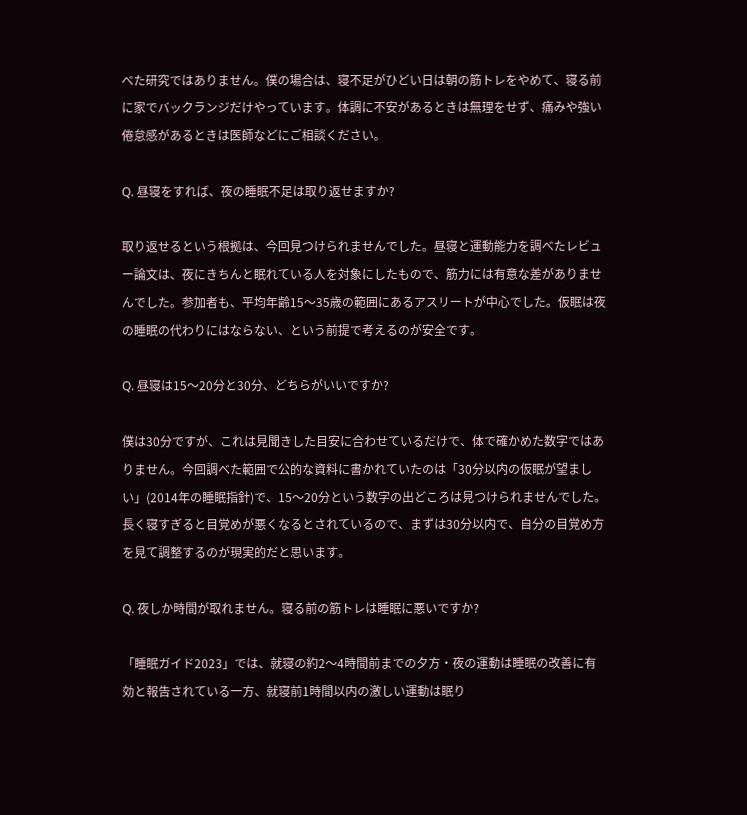べた研究ではありません。僕の場合は、寝不足がひどい日は朝の筋トレをやめて、寝る前に家でバックランジだけやっています。体調に不安があるときは無理をせず、痛みや強い倦怠感があるときは医師などにご相談ください。

Q. 昼寝をすれば、夜の睡眠不足は取り返せますか?

取り返せるという根拠は、今回見つけられませんでした。昼寝と運動能力を調べたレビュー論文は、夜にきちんと眠れている人を対象にしたもので、筋力には有意な差がありませんでした。参加者も、平均年齢15〜35歳の範囲にあるアスリートが中心でした。仮眠は夜の睡眠の代わりにはならない、という前提で考えるのが安全です。

Q. 昼寝は15〜20分と30分、どちらがいいですか?

僕は30分ですが、これは見聞きした目安に合わせているだけで、体で確かめた数字ではありません。今回調べた範囲で公的な資料に書かれていたのは「30分以内の仮眠が望ましい」(2014年の睡眠指針)で、15〜20分という数字の出どころは見つけられませんでした。長く寝すぎると目覚めが悪くなるとされているので、まずは30分以内で、自分の目覚め方を見て調整するのが現実的だと思います。

Q. 夜しか時間が取れません。寝る前の筋トレは睡眠に悪いですか?

「睡眠ガイド2023」では、就寝の約2〜4時間前までの夕方・夜の運動は睡眠の改善に有効と報告されている一方、就寝前1時間以内の激しい運動は眠り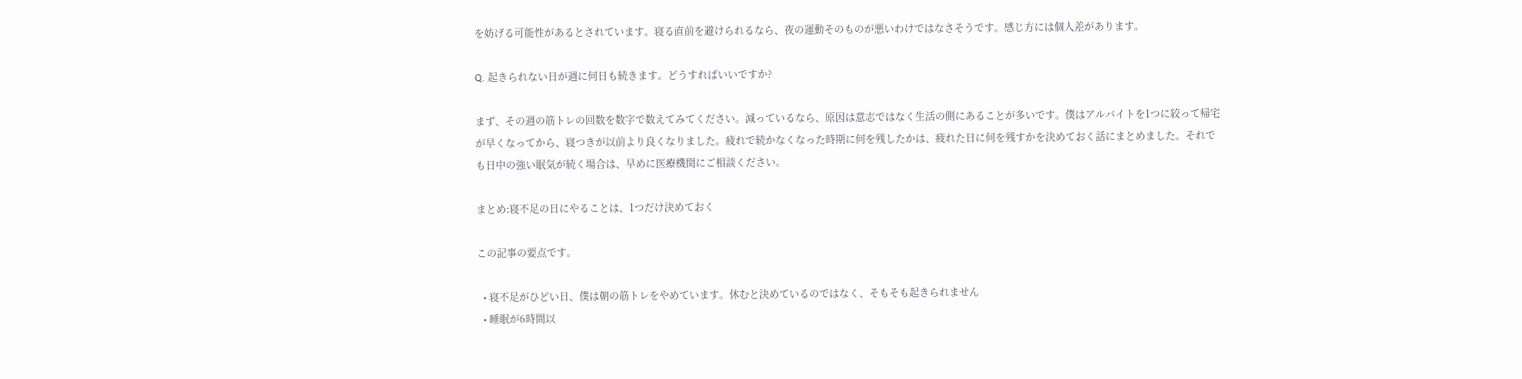を妨げる可能性があるとされています。寝る直前を避けられるなら、夜の運動そのものが悪いわけではなさそうです。感じ方には個人差があります。

Q. 起きられない日が週に何日も続きます。どうすればいいですか?

まず、その週の筋トレの回数を数字で数えてみてください。減っているなら、原因は意志ではなく生活の側にあることが多いです。僕はアルバイトを1つに絞って帰宅が早くなってから、寝つきが以前より良くなりました。疲れで続かなくなった時期に何を残したかは、疲れた日に何を残すかを決めておく話にまとめました。それでも日中の強い眠気が続く場合は、早めに医療機関にご相談ください。

まとめ:寝不足の日にやることは、1つだけ決めておく

この記事の要点です。

  • 寝不足がひどい日、僕は朝の筋トレをやめています。休むと決めているのではなく、そもそも起きられません
  • 睡眠が6時間以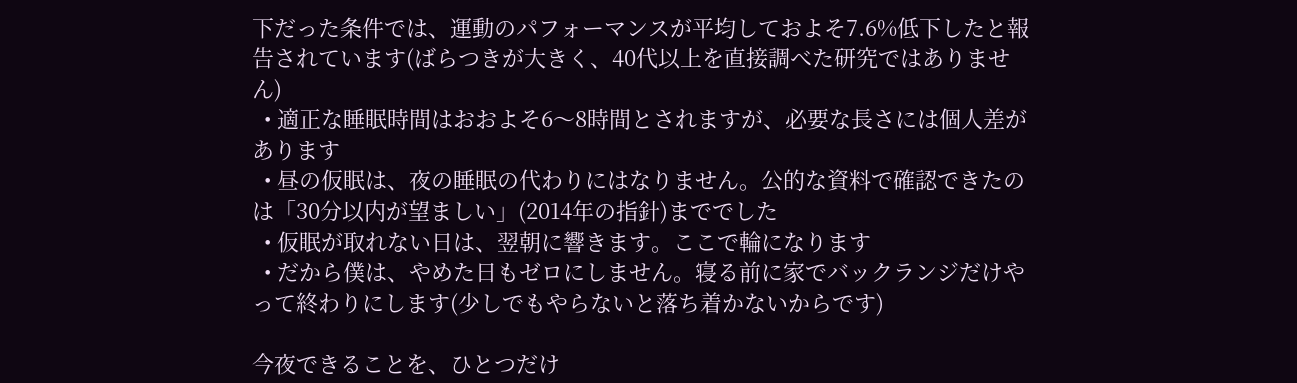下だった条件では、運動のパフォーマンスが平均しておよそ7.6%低下したと報告されています(ばらつきが大きく、40代以上を直接調べた研究ではありません)
  • 適正な睡眠時間はおおよそ6〜8時間とされますが、必要な長さには個人差があります
  • 昼の仮眠は、夜の睡眠の代わりにはなりません。公的な資料で確認できたのは「30分以内が望ましい」(2014年の指針)まででした
  • 仮眠が取れない日は、翌朝に響きます。ここで輪になります
  • だから僕は、やめた日もゼロにしません。寝る前に家でバックランジだけやって終わりにします(少しでもやらないと落ち着かないからです)

今夜できることを、ひとつだけ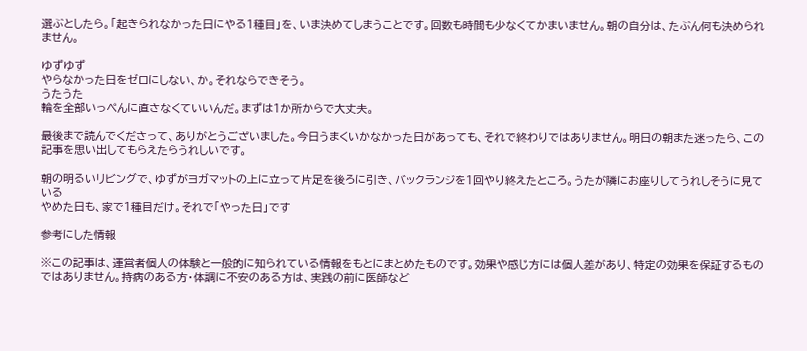選ぶとしたら。「起きられなかった日にやる1種目」を、いま決めてしまうことです。回数も時間も少なくてかまいません。朝の自分は、たぶん何も決められません。

ゆずゆず
やらなかった日をゼロにしない、か。それならできそう。
うたうた
輪を全部いっぺんに直さなくていいんだ。まずは1か所からで大丈夫。

最後まで読んでくださって、ありがとうございました。今日うまくいかなかった日があっても、それで終わりではありません。明日の朝また迷ったら、この記事を思い出してもらえたらうれしいです。

朝の明るいリビングで、ゆずがヨガマットの上に立って片足を後ろに引き、バックランジを1回やり終えたところ。うたが隣にお座りしてうれしそうに見ている
やめた日も、家で1種目だけ。それで「やった日」です

参考にした情報

※この記事は、運営者個人の体験と一般的に知られている情報をもとにまとめたものです。効果や感じ方には個人差があり、特定の効果を保証するものではありません。持病のある方・体調に不安のある方は、実践の前に医師など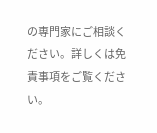の専門家にご相談ください。詳しくは免責事項をご覧ください。